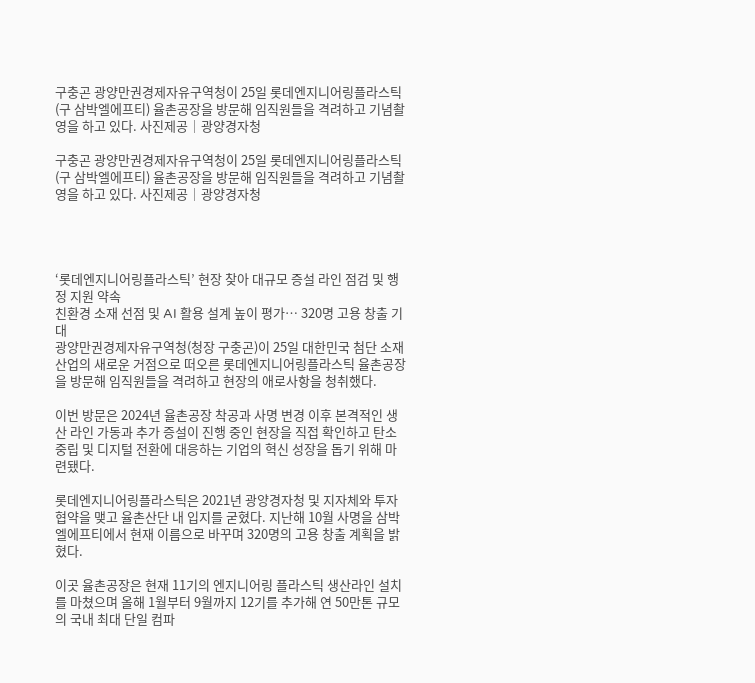구충곤 광양만권경제자유구역청이 25일 롯데엔지니어링플라스틱(구 삼박엘에프티) 율촌공장을 방문해 임직원들을 격려하고 기념촬영을 하고 있다. 사진제공│광양경자청

구충곤 광양만권경제자유구역청이 25일 롯데엔지니어링플라스틱(구 삼박엘에프티) 율촌공장을 방문해 임직원들을 격려하고 기념촬영을 하고 있다. 사진제공│광양경자청




‘롯데엔지니어링플라스틱’ 현장 찾아 대규모 증설 라인 점검 및 행정 지원 약속
친환경 소재 선점 및 AI 활용 설계 높이 평가… 320명 고용 창출 기대
광양만권경제자유구역청(청장 구충곤)이 25일 대한민국 첨단 소재 산업의 새로운 거점으로 떠오른 롯데엔지니어링플라스틱 율촌공장을 방문해 임직원들을 격려하고 현장의 애로사항을 청취했다.

이번 방문은 2024년 율촌공장 착공과 사명 변경 이후 본격적인 생산 라인 가동과 추가 증설이 진행 중인 현장을 직접 확인하고 탄소중립 및 디지털 전환에 대응하는 기업의 혁신 성장을 돕기 위해 마련됐다.

롯데엔지니어링플라스틱은 2021년 광양경자청 및 지자체와 투자협약을 맺고 율촌산단 내 입지를 굳혔다. 지난해 10월 사명을 삼박엘에프티에서 현재 이름으로 바꾸며 320명의 고용 창출 계획을 밝혔다.

이곳 율촌공장은 현재 11기의 엔지니어링 플라스틱 생산라인 설치를 마쳤으며 올해 1월부터 9월까지 12기를 추가해 연 50만톤 규모의 국내 최대 단일 컴파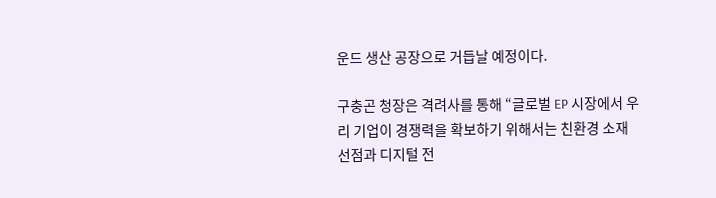운드 생산 공장으로 거듭날 예정이다.

구충곤 청장은 격려사를 통해 “글로벌 EP 시장에서 우리 기업이 경쟁력을 확보하기 위해서는 친환경 소재 선점과 디지털 전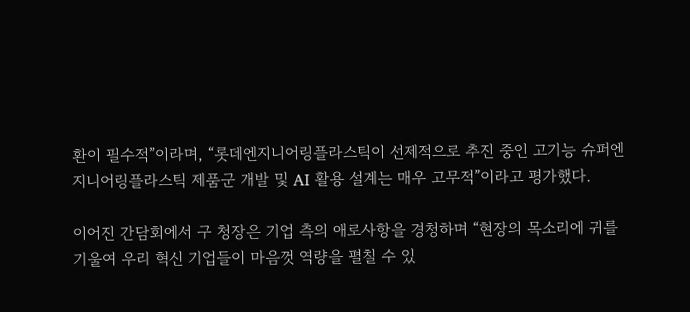환이 필수적”이라며, “롯데엔지니어링플라스틱이 선제적으로 추진 중인 고기능 슈퍼엔지니어링플라스틱 제품군 개발 및 AI 활용 설계는 매우 고무적”이라고 평가했다.

이어진 간담회에서 구 청장은 기업 측의 애로사항을 경청하며 “현장의 목소리에 귀를 기울여 우리 혁신 기업들이 마음껏 역량을 펼칠 수 있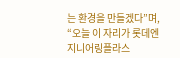는 환경을 만들겠다”며, “오늘 이 자리가 롯데엔지니어링플라스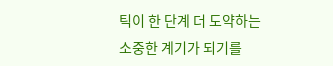틱이 한 단계 더 도약하는 소중한 계기가 되기를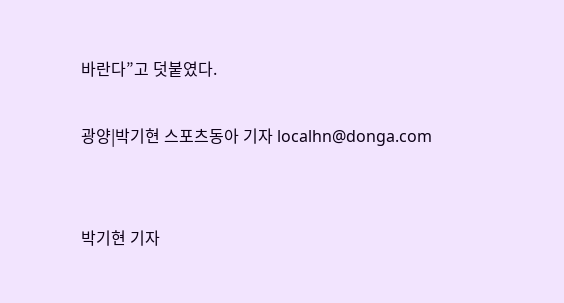바란다”고 덧붙였다.

광양|박기현 스포츠동아 기자 localhn@donga.com


박기현 기자